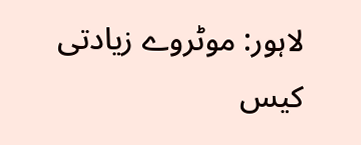لاہور: موٹروے زیادتی کیس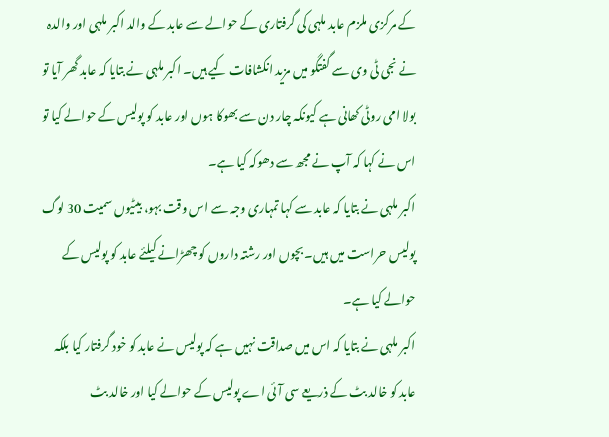کے مرکزی ملزم عابد ملہی کی گرفتاری کے حوالے سے عابد کے والد اکبر ملہی اور والدہ نے نجی ٹی وی سے گفتگو میں مزید انکشافات کیے ہیں۔ اکبر ملہی نے بتایا کہ عابد گھر آیا تو بولا امی روٹی کھانی ہے کیونکہ چار دن سے بھوکا ہوں اور عابد کو پولیس کے حوالے کیا تو اس نے کہا کہ آپ نے مجھ سے دھوکہ کیا ہے۔
اکبر ملہی نے بتایا کہ عابد سے کہا تمہاری وجہ سے اس وقت بہو، بیٹیوں سمیت 30 لوگ پولیس حراست میں ہیں۔ بچوں اور رشتہ داروں کو چھڑانے کیلئے عابد کو پولیس کے حوالے کیا ہے۔
اکبر ملہی نے بتایا کہ اس میں صداقت نہیں ہے کہ پولیس نے عابد کو خود گرفتار کیا بلکہ عابد کو خالد بٹ کے ذریعے سی آئی اے پولیس کے حوالے کیا اور خالد بٹ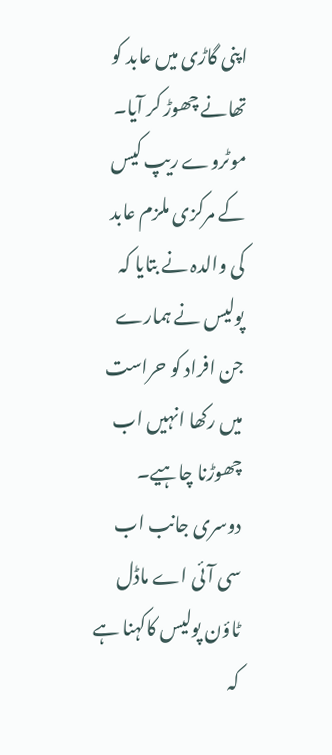اپنی گاڑی میں عابد کو تھانے چھوڑ کر آیا۔
موٹروے ریپ کیس کے مرکزی ملزم عابد کی والدہ نے بتایا کہ پولیس نے ہمارے جن افراد کو حراست میں رکھا انہیں اب چھوڑنا چاہیے۔
دوسری جانب اب سی آئی اے ماڈل ٹاؤن پولیس کاکہنا ہے کہ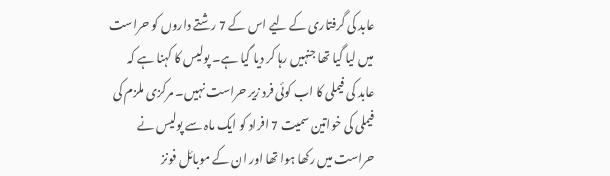عابد کی گرفتاری کے لیے اس کے 7 رشتے داروں کو حراست میں لیا گیا تھا جنہیں رہا کر دیا گیا ہے۔ پولیس کا کہنا ہے کہ عابد کی فیملی کا اب کوئی فرد زیر حراست نہیں۔ مرکزی ملزم کی فیملی کی خواتین سمیت 7 افراد کو ایک ماہ سے پولیس نے حراست میں رکھا ہوا تھا اور ان کے موبائل فونز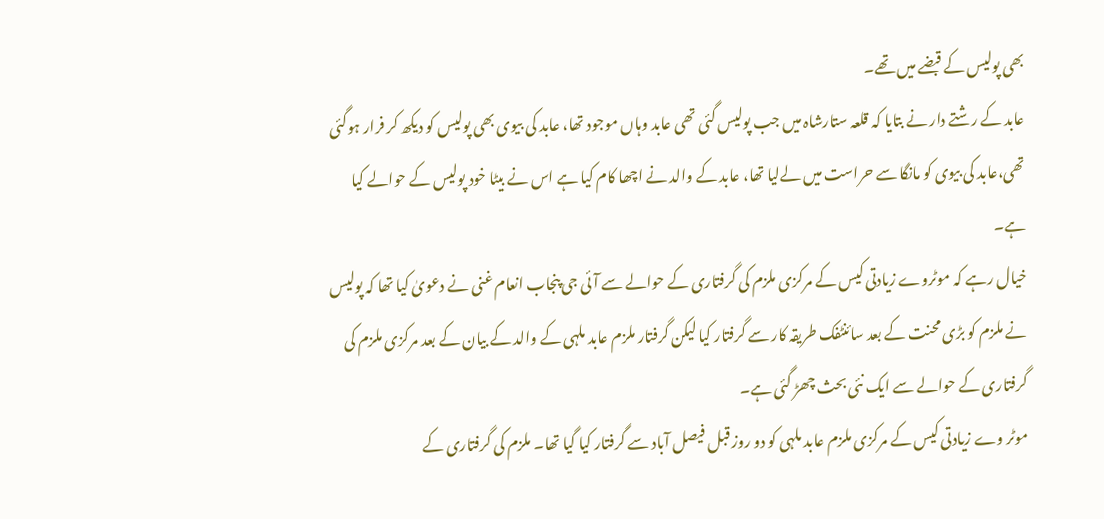بھی پولیس کے قبضے میں تھے۔
عابد کے رشتے دار نے بتایا کہ قلعہ ستارشاہ میں جب پولیس گئی تھی عابد وہاں موجود تھا، عابد کی بیوی بھی پولیس کو دیکھ کر فرار ہوگئی تھی،عابد کی بیوی کو مانگا سے حراست میں لےلیا تھا، عابد کے والد نے اچھا کام کیا ہے اس نے بیٹا خود پولیس کے حوالے کیا ہے۔
خیال رہے کہ موٹروے زیادتی کیس کے مرکزی ملزم کی گرفتاری کے حوالے سے آئی جی پنجاب انعام غنی نے دعویٰ کیا تھا کہ پولیس نے ملزم کو بڑی محنت کے بعد سائنٹفک طریقہ کار سے گرفتار کیا لیکن گرفتار ملزم عابد ملہی کے والد کے بیان کے بعد مرکزی ملزم کی گرفتاری کے حوالے سے ایک نئی بحث چھڑ گئی ہے۔
موٹر وے زیادتی کیس کے مرکزی ملزم عابد ملہی کو دو روز قبل فیصل آباد سے گرفتار کیا گیا تھا۔ ملزم کی گرفتاری کے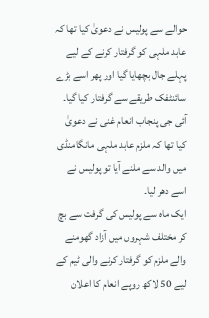حوالے سے پولیس نے دعویٰ کیا تھا کہ عابد ملہی کو گرفتار کرنے کے لیے پہلے جال بچھایا گیا اور پھر اسے بڑے سائنٹفک طریقے سے گرفتار کیا گیا۔ آئی جی پنجاب انعام غنی نے دعویٰ کیا تھا کہ ملزم عابد ملہی مانگامنڈی میں والد سے ملنے آیا تو پولیس نے اسے دھر لیا۔
ایک ماہ سے پولیس کی گرفت سے بچ کر مختلف شہروں میں آزاد گھومنے والے ملزم کو گرفتار کرنے والی ٹیم کے لیے 50 لاکھ روپے انعام کا اعلان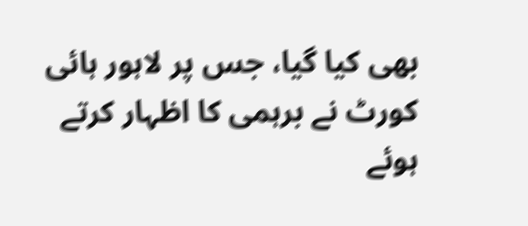بھی کیا گیا، جس پر لاہور ہائی کورٹ نے برہمی کا اظہار کرتے ہوئے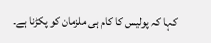کہا کہ پولیس کا کام ہی ملزمان کو پکڑنا ہے۔